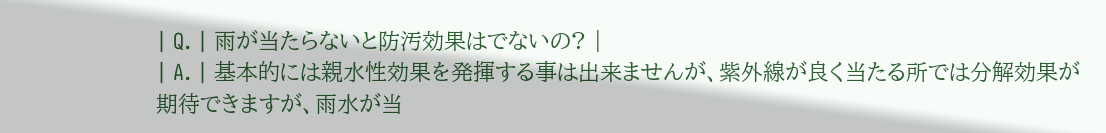| Q. | 雨が当たらないと防汚効果はでないの? |
| A. | 基本的には親水性効果を発揮する事は出来ませんが、紫外線が良く当たる所では分解効果が期待できますが、雨水が当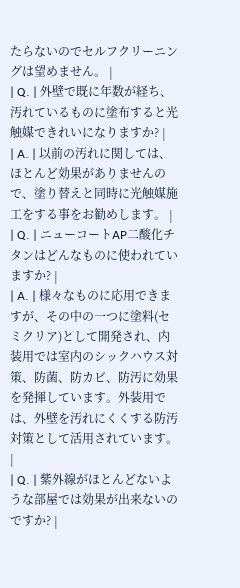たらないのでセルフクリーニングは望めません。 |
| Q. | 外壁で既に年数が経ち、汚れているものに塗布すると光触媒できれいになりますか? |
| A. | 以前の汚れに関しては、ほとんど効果がありませんので、塗り替えと同時に光触媒施工をする事をお勧めします。 |
| Q. | ニューコートAP二酸化チタンはどんなものに使われていますか? |
| A. | 様々なものに応用できますが、その中の一つに塗料(セミクリア)として開発され、内装用では室内のシックハウス対策、防菌、防カビ、防汚に効果を発揮しています。外装用では、外壁を汚れにくくする防汚対策として活用されています。 |
| Q. | 紫外線がほとんどないような部屋では効果が出来ないのですか? |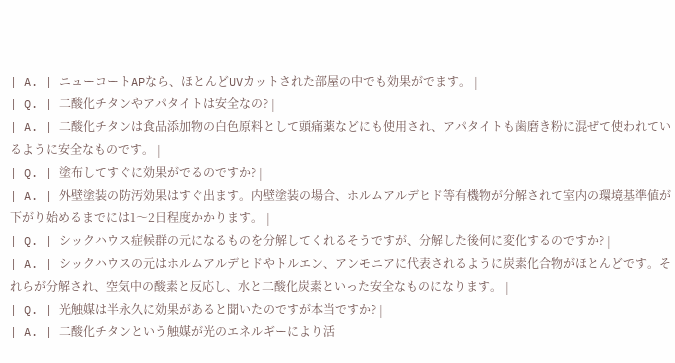| A. | ニューコートAPなら、ほとんどUVカットされた部屋の中でも効果がでます。 |
| Q. | 二酸化チタンやアパタイトは安全なの? |
| A. | 二酸化チタンは食品添加物の白色原料として頭痛薬などにも使用され、アパタイトも歯磨き粉に混ぜて使われているように安全なものです。 |
| Q. | 塗布してすぐに効果がでるのですか? |
| A. | 外壁塗装の防汚効果はすぐ出ます。内壁塗装の場合、ホルムアルデヒド等有機物が分解されて室内の環境基準値が下がり始めるまでには1〜2日程度かかります。 |
| Q. | シックハウス症候群の元になるものを分解してくれるそうですが、分解した後何に変化するのですか? |
| A. | シックハウスの元はホルムアルデヒドやトルエン、アンモニアに代表されるように炭素化合物がほとんどです。それらが分解され、空気中の酸素と反応し、水と二酸化炭素といった安全なものになります。 |
| Q. | 光触媒は半永久に効果があると聞いたのですが本当ですか? |
| A. | 二酸化チタンという触媒が光のエネルギーにより活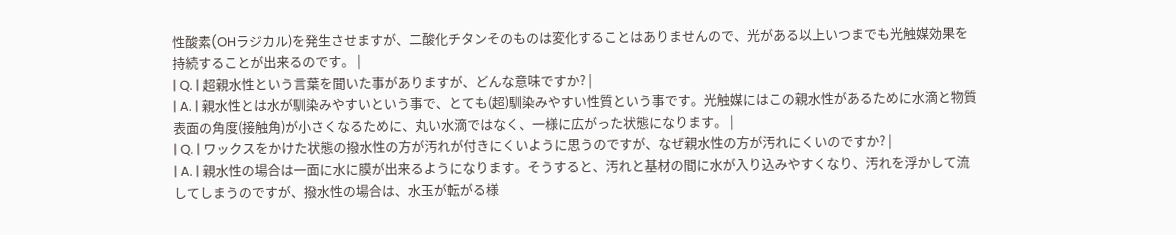性酸素(OHラジカル)を発生させますが、二酸化チタンそのものは変化することはありませんので、光がある以上いつまでも光触媒効果を持続することが出来るのです。 |
| Q. | 超親水性という言葉を聞いた事がありますが、どんな意味ですか? |
| A. | 親水性とは水が馴染みやすいという事で、とても(超)馴染みやすい性質という事です。光触媒にはこの親水性があるために水滴と物質表面の角度(接触角)が小さくなるために、丸い水滴ではなく、一様に広がった状態になります。 |
| Q. | ワックスをかけた状態の撥水性の方が汚れが付きにくいように思うのですが、なぜ親水性の方が汚れにくいのですか? |
| A. | 親水性の場合は一面に水に膜が出来るようになります。そうすると、汚れと基材の間に水が入り込みやすくなり、汚れを浮かして流してしまうのですが、撥水性の場合は、水玉が転がる様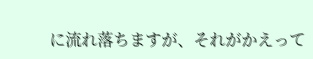に流れ落ちますが、それがかえって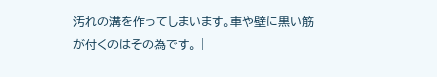汚れの溝を作ってしまいます。車や壁に黒い筋が付くのはその為です。 |